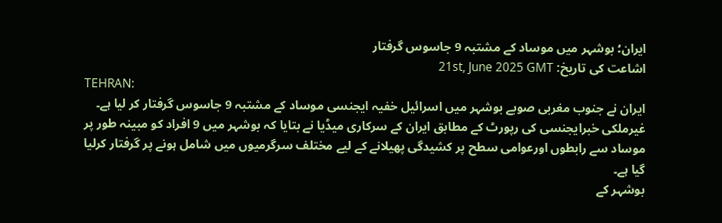ایران؛ بوشہر میں موساد کے مشتبہ 9 جاسوس گرفتار
اشاعت کی تاریخ: 21st, June 2025 GMT
TEHRAN:
ایران نے جنوب مغربی صوبے بوشہر میں اسرائیل خفیہ ایجنسی موساد کے مشتبہ 9 جاسوس گرفتار کر لیا ہے۔
غیرملکی خبرایجنسی کی رپورٹ کے مطابق ایران کے سرکاری میڈیا نے بتایا کہ بوشہر میں 9 افراد کو مبینہ طور پر موساد سے رابطوں اورعوامی سطح پر کشیدگی پھیلانے کے لیے مختلف سرگرمیوں میں شامل ہونے پر گرفتار کرلیا گیا ہے۔
بوشہر کے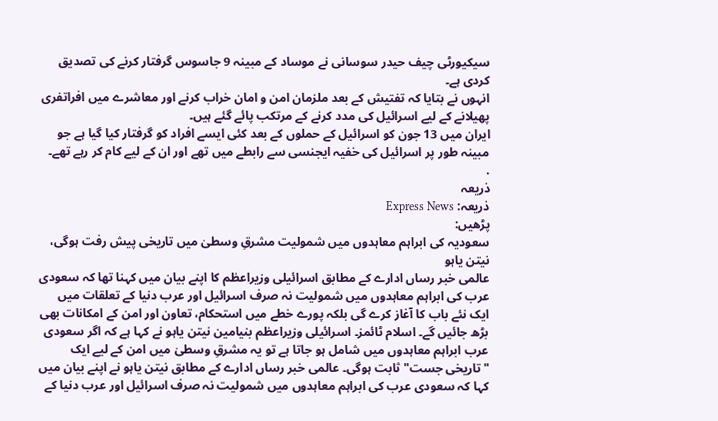سیکیورٹی چیف حیدر سوسانی نے موساد کے مبینہ 9 جاسوس گرفتار کرنے کی تصدیق کردی ہے۔
انہوں نے بتایا کہ تفتیش کے بعد ملزمان امن و امان خراب کرنے اور معاشرے میں افراتفری پھیلانے کے لیے اسرائیل کی مدد کرنے کے مرتکب پائے گئے ہیں۔
ایران میں 13 جون کو اسرائیل کے حملوں کے بعد کئی ایسے افراد کو گرفتار کیا گیا ہے جو مبینہ طور پر اسرائیل کی خفیہ ایجنسی سے رابطے میں تھے اور ان کے لیے کام کر رہے تھے۔
.
ذریعہ
ذریعہ: Express News
پڑھیں:
سعودیہ کی ابراہم معاہدوں میں شمولیت مشرقِ وسطیٰ میں تاریخی پیش رفت ہوگی، نیتن یاہو
عالمی خبر رساں ادارے کے مطابق اسرائیلی وزیراعظم کا اپنے بیان میں کہنا تھا کہ سعودی عرب کی ابراہم معاہدوں میں شمولیت نہ صرف اسرائیل اور عرب دنیا کے تعلقات میں ایک نئے باب کا آغاز کرے گی بلکہ پورے خطے میں استحکام، تعاون اور امن کے امکانات بھی بڑھ جائیں گے۔ اسلام ٹائمز۔ اسرائیلی وزیراعظم بنیامین نیتن یاہو نے کہا ہے کہ اگر سعودی عرب ابراہم معاہدوں میں شامل ہو جاتا ہے تو یہ مشرقِ وسطیٰ میں امن کے لیے ایک "تاریخی جست" ثابت ہوگی۔ عالمی خبر رساں ادارے کے مطابق نیتن یاہو نے اپنے بیان میں کہا کہ سعودی عرب کی ابراہم معاہدوں میں شمولیت نہ صرف اسرائیل اور عرب دنیا کے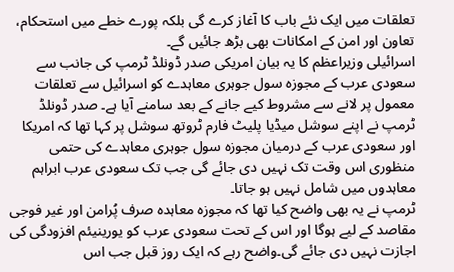تعلقات میں ایک نئے باب کا آغاز کرے گی بلکہ پورے خطے میں استحکام، تعاون اور امن کے امکانات بھی بڑھ جائیں گے۔
اسرائیلی وزیراعظم کا یہ بیان امریکی صدر ڈونلڈ ٹرمپ کی جانب سے سعودی عرب کے مجوزہ سول جوہری معاہدے کو اسرائیل سے تعلقات معمول پر لانے سے مشروط کیے جانے کے بعد سامنے آیا ہے۔ صدر ڈونلڈ ٹرمپ نے اپنے سوشل میڈیا پلیٹ فارم ٹروتھ سوشل پر کہا تھا کہ امریکا اور سعودی عرب کے درمیان مجوزہ سول جوہری معاہدے کی حتمی منظوری اس وقت تک نہیں دی جائے گی جب تک سعودی عرب ابراہم معاہدوں میں شامل نہیں ہو جاتا۔
ٹرمپ نے یہ بھی واضح کیا تھا کہ مجوزہ معاہدہ صرف پُرامن اور غیر فوجی مقاصد کے لیے ہوگا اور اس کے تحت سعودی عرب کو یورینیئم افزودگی کی اجازت نہیں دی جائے گی۔واضح رہے کہ ایک روز قبل جب اس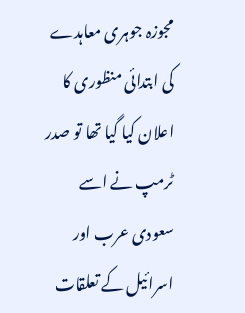مجوزہ جوہری معاہدے کی ابتدائی منظوری کا اعلان کیا گیا تھا تو صدر ٹرمپ نے اسے سعودی عرب اور اسرائیل کے تعلقات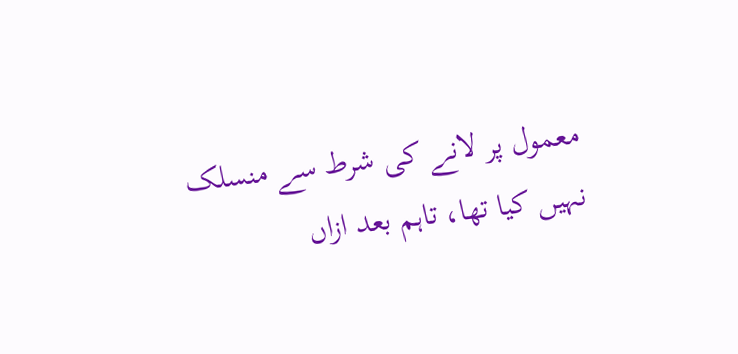معمول پر لانے کی شرط سے منسلک نہیں کیا تھا، تاہم بعد ازاں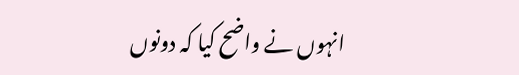انہوں نے واضح کیا کہ دونوں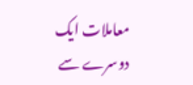معاملات ایک دوسرے سے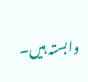وابستہ ہیں۔